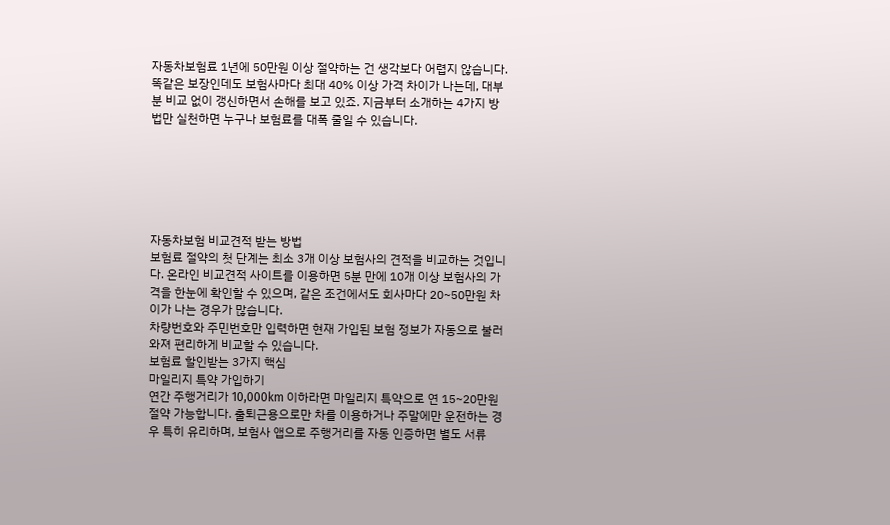자동차보험료 1년에 50만원 이상 절약하는 건 생각보다 어렵지 않습니다. 똑같은 보장인데도 보험사마다 최대 40% 이상 가격 차이가 나는데, 대부분 비교 없이 갱신하면서 손해를 보고 있죠. 지금부터 소개하는 4가지 방법만 실천하면 누구나 보험료를 대폭 줄일 수 있습니다.






자동차보험 비교견적 받는 방법
보험료 절약의 첫 단계는 최소 3개 이상 보험사의 견적을 비교하는 것입니다. 온라인 비교견적 사이트를 이용하면 5분 만에 10개 이상 보험사의 가격을 한눈에 확인할 수 있으며, 같은 조건에서도 회사마다 20~50만원 차이가 나는 경우가 많습니다.
차량번호와 주민번호만 입력하면 현재 가입된 보험 정보가 자동으로 불러와져 편리하게 비교할 수 있습니다.
보험료 할인받는 3가지 핵심
마일리지 특약 가입하기
연간 주행거리가 10,000km 이하라면 마일리지 특약으로 연 15~20만원 절약 가능합니다. 출퇴근용으로만 차를 이용하거나 주말에만 운전하는 경우 특히 유리하며, 보험사 앱으로 주행거리를 자동 인증하면 별도 서류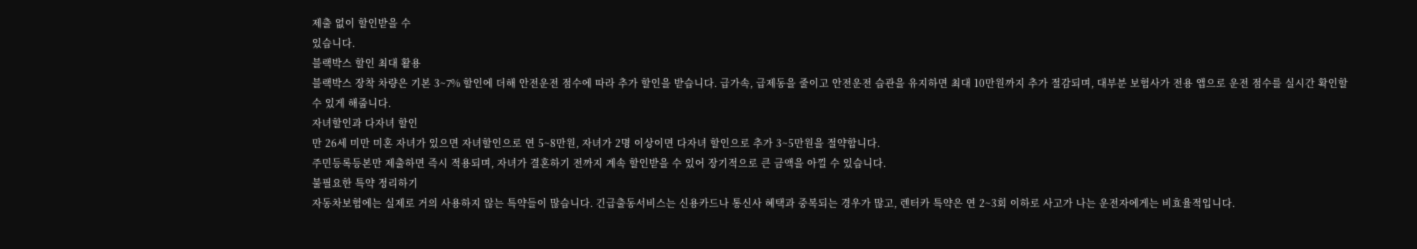제출 없이 할인받을 수
있습니다.
블랙박스 할인 최대 활용
블랙박스 장착 차량은 기본 3~7% 할인에 더해 안전운전 점수에 따라 추가 할인을 받습니다. 급가속, 급제동을 줄이고 안전운전 습관을 유지하면 최대 10만원까지 추가 절감되며, 대부분 보험사가 전용 앱으로 운전 점수를 실시간 확인할 수 있게 해줍니다.
자녀할인과 다자녀 할인
만 26세 미만 미혼 자녀가 있으면 자녀할인으로 연 5~8만원, 자녀가 2명 이상이면 다자녀 할인으로 추가 3~5만원을 절약합니다.
주민등록등본만 제출하면 즉시 적용되며, 자녀가 결혼하기 전까지 계속 할인받을 수 있어 장기적으로 큰 금액을 아낄 수 있습니다.
불필요한 특약 정리하기
자동차보험에는 실제로 거의 사용하지 않는 특약들이 많습니다. 긴급출동서비스는 신용카드나 통신사 혜택과 중복되는 경우가 많고, 렌터카 특약은 연 2~3회 이하로 사고가 나는 운전자에게는 비효율적입니다.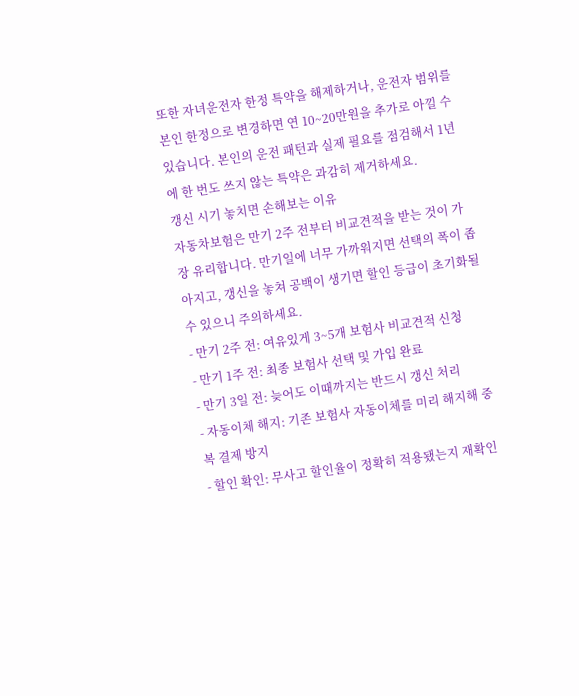또한 자녀운전자 한정 특약을 해제하거나, 운전자 범위를 본인 한정으로 변경하면 연 10~20만원을 추가로 아낄 수 있습니다. 본인의 운전 패턴과 실제 필요를 점검해서 1년에 한 번도 쓰지 않는 특약은 과감히 제거하세요.
갱신 시기 놓치면 손해보는 이유
자동차보험은 만기 2주 전부터 비교견적을 받는 것이 가장 유리합니다. 만기일에 너무 가까워지면 선택의 폭이 좁아지고, 갱신을 놓쳐 공백이 생기면 할인 등급이 초기화될 수 있으니 주의하세요.
- 만기 2주 전: 여유있게 3~5개 보험사 비교견적 신청
- 만기 1주 전: 최종 보험사 선택 및 가입 완료
- 만기 3일 전: 늦어도 이때까지는 반드시 갱신 처리
- 자동이체 해지: 기존 보험사 자동이체를 미리 해지해 중복 결제 방지
- 할인 확인: 무사고 할인율이 정확히 적용됐는지 재확인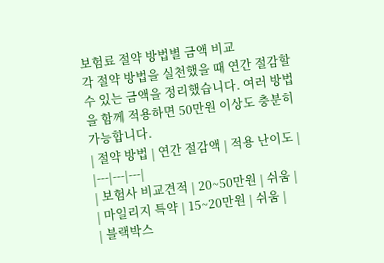보험료 절약 방법별 금액 비교
각 절약 방법을 실천했을 때 연간 절감할 수 있는 금액을 정리했습니다. 여러 방법을 함께 적용하면 50만원 이상도 충분히 가능합니다.
| 절약 방법 | 연간 절감액 | 적용 난이도 |
|---|---|---|
| 보험사 비교견적 | 20~50만원 | 쉬움 |
| 마일리지 특약 | 15~20만원 | 쉬움 |
| 블랙박스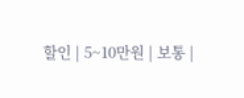할인 | 5~10만원 | 보통 |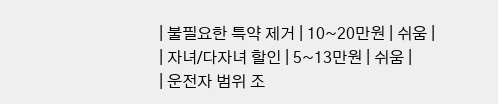| 불필요한 특약 제거 | 10~20만원 | 쉬움 |
| 자녀/다자녀 할인 | 5~13만원 | 쉬움 |
| 운전자 범위 조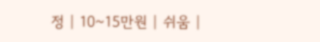정 | 10~15만원 | 쉬움 |